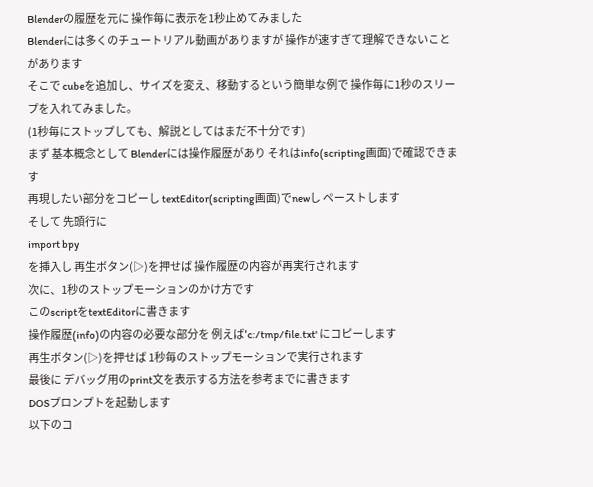Blenderの履歴を元に 操作毎に表示を1秒止めてみました
Blenderには多くのチュートリアル動画がありますが 操作が速すぎて理解できないことがあります
そこで cubeを追加し、サイズを変え、移動するという簡単な例で 操作毎に1秒のスリープを入れてみました。
(1秒毎にストップしても、解説としてはまだ不十分です)
まず 基本概念として Blenderには操作履歴があり それはinfo(scripting画面)で確認できます
再現したい部分をコピーし textEditor(scripting画面)でnewし ペーストします
そして 先頭行に
import bpy
を挿入し 再生ボタン(▷)を押せば 操作履歴の内容が再実行されます
次に、1秒のストップモーションのかけ方です
このscriptをtextEditorに書きます
操作履歴(info)の内容の必要な部分を 例えば'c:/tmp/file.txt' にコピーします
再生ボタン(▷)を押せば 1秒毎のストップモーションで実行されます
最後に デバッグ用のprint文を表示する方法を参考までに書きます
DOSプロンプトを起動します
以下のコ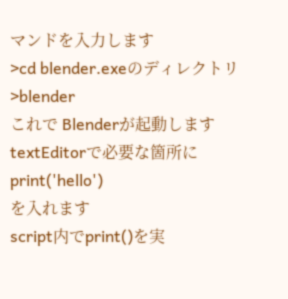マンドを入力します
>cd blender.exeのディレクトリ
>blender
これで Blenderが起動します
textEditorで必要な箇所に
print('hello')
を入れます
script内でprint()を実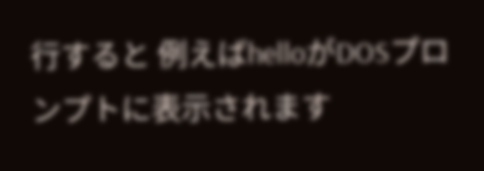行すると 例えばhelloがDOSプロンプトに表示されます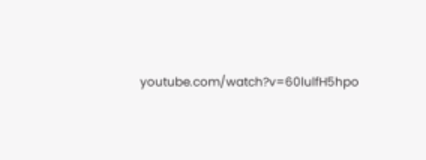youtube.com/watch?v=60lulfH5hpo